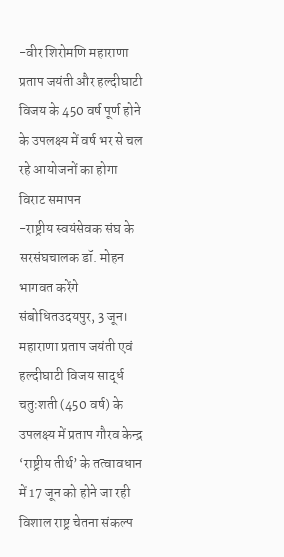-वीर शिरोमणि महाराणा प्रताप जयंती और हल्दीघाटी विजय के 450 वर्ष पूर्ण होने के उपलक्ष्य में वर्ष भर से चल रहे आयोजनों का होगा विराट समापन
-राष्ट्रीय स्वयंसेवक संघ के सरसंघचालक डॉ. मोहन भागवत करेंगे संबोधितउदयपुर, 3 जून। महाराणा प्रताप जयंती एवं हल्दीघाटी विजय सार्द्ध चतुःशती (450 वर्ष) के उपलक्ष्य में प्रताप गौरव केन्द्र ‘राष्ट्रीय तीर्थ’ के तत्वावधान में 17 जून को होने जा रही विशाल राष्ट्र चेतना संकल्प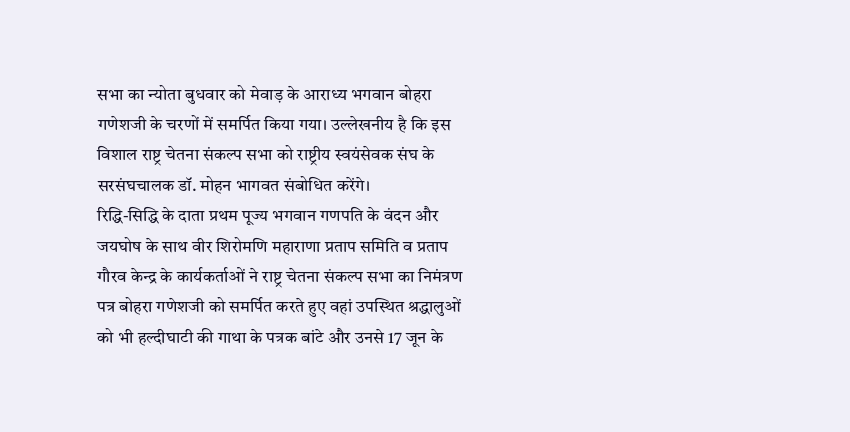सभा का न्योता बुधवार को मेवाड़ के आराध्य भगवान बोहरा गणेशजी के चरणों में समर्पित किया गया। उल्लेखनीय है कि इस विशाल राष्ट्र चेतना संकल्प सभा को राष्ट्रीय स्वयंसेवक संघ के सरसंघचालक डॉ. मोहन भागवत संबोधित करेंगे।
रिद्धि-सिद्धि के दाता प्रथम पूज्य भगवान गणपति के वंदन और जयघोष के साथ वीर शिरोमणि महाराणा प्रताप समिति व प्रताप गौरव केन्द्र के कार्यकर्ताओं ने राष्ट्र चेतना संकल्प सभा का निमंत्रण पत्र बोहरा गणेशजी को समर्पित करते हुए वहां उपस्थित श्रद्धालुओं को भी हल्दीघाटी की गाथा के पत्रक बांटे और उनसे 17 जून के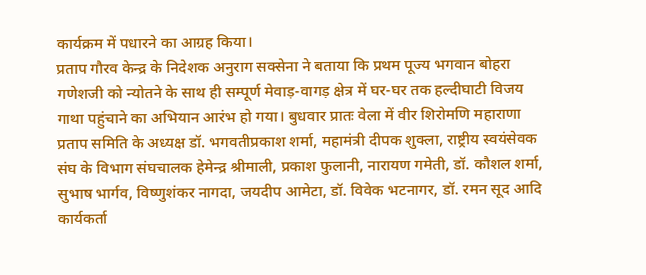कार्यक्रम में पधारने का आग्रह किया।
प्रताप गौरव केन्द्र के निदेशक अनुराग सक्सेना ने बताया कि प्रथम पूज्य भगवान बोहरा गणेशजी को न्योतने के साथ ही सम्पूर्ण मेवाड़-वागड़ क्षेत्र में घर-घर तक हल्दीघाटी विजय गाथा पहुंचाने का अभियान आरंभ हो गया। बुधवार प्रातः वेला में वीर शिरोमणि महाराणा प्रताप समिति के अध्यक्ष डॉ. भगवतीप्रकाश शर्मा, महामंत्री दीपक शुक्ला, राष्ट्रीय स्वयंसेवक संघ के विभाग संघचालक हेमेन्द्र श्रीमाली, प्रकाश फुलानी, नारायण गमेती, डॉ. कौशल शर्मा, सुभाष भार्गव, विष्णुशंकर नागदा, जयदीप आमेटा, डॉ. विवेक भटनागर, डॉ. रमन सूद आदि कार्यकर्ता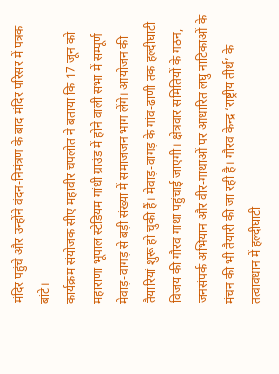मंदिर पहुंचे और उन्होंने वंदन-निमंत्रण के बाद मंदिर परिसर में पत्रक बांटे।
कार्यक्रम संयोजक सीए महावीर चपलोत ने बताया कि 17 जून को महाराणा भूपाल स्टेडियम गांधी ग्राउंड में होने वाली सभा में सम्पूर्ण मेवाड़-वागड़ से बड़ी संख्या में समाजजन भाग लेंगे। आयोजन की तैयारियां शुरू हो चुकी हैं। मेवाड़-वागड़ के गांव-ढाणी तक हल्दीघाटी विजय की गौरव गाथा पहुंचाई जाएगी। क्षेत्रवार समितियों के गठन, जनसंपर्क अभियान और वीर-गाथाओं पर आधारित लघु नाटिकाओं के मंचन की भी तैयारी की जा रही है। गौरव केन्द्र ‘राष्ट्रीय तीर्थ’ के तत्वावधान में हल्दीघाटी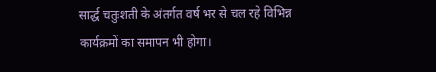सार्द्ध चतुःशती के अंतर्गत वर्ष भर से चल रहे विभिन्न कार्यक्रमों का समापन भी होगा।